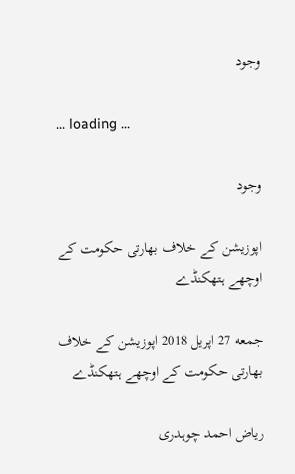وجود

... loading ...

وجود

اپوزیشن کے خلاف بھارتی حکومت کے اوچھے ہتھکنڈے

جمعه 27 اپریل 2018 اپوزیشن کے خلاف بھارتی حکومت کے اوچھے ہتھکنڈے

ریاض احمد چوہدری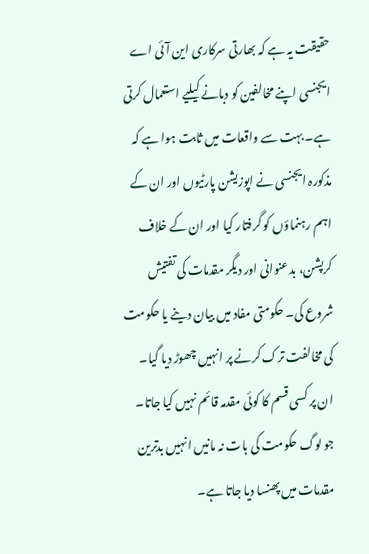حقیقت یہ ہے کہ بھارتی سرکاری این آئی اے ایجنسی اپنے مخالفین کو دبانے کیلیے استعمال کرتی ہے۔ بہت سے واقعات میں ثابت ہوا ہے کہ مذکورہ ایجنسی نے اپوزیشن پارٹیوں اور ان کے اہم رہنماؤں کو گرفتار کیا اور ان کے خلاف کرپشن، بدعنوانی اور دیگر مقدمات کی تفتیش شروع کی۔ حکومتی مفاد میں بیان دینے یا حکومت کی مخالفت ترک کرنے پر انہیں چھوڑ دیا گیا۔ ان پر کسی قسم کا کوئی مقدمہ قائم نہیں کیا جاتا۔ جو لوگ حکومت کی بات نہ مانیں انہیں بدترین مقدمات میں پھنسا دیا جاتا ہے۔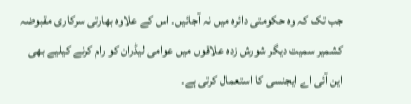جب تک کہ وہ حکومتی دائرہ میں نہ آجائیں۔ اس کے علاوہ بھارتی سرکاری مقبوضہ کشمیر سمیت دیگر شورش زدہ علاقوں میں عوامی لیڈران کو رام کرنے کیلیے بھی این آئی اے ایجنسی کا استعمال کرتی ہے۔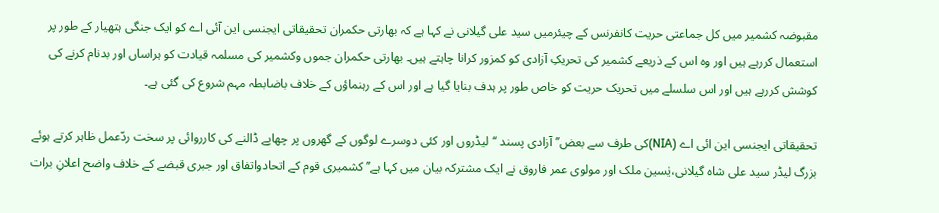مقبوضہ کشمیر میں کل جماعتی حریت کانفرنس کے چیئرمیں سید علی گیلانی نے کہا ہے کہ بھارتی حکمران تحقیقاتی ایجنسی این آئی اے کو ایک جنگی ہتھیار کے طور پر استعمال کررہے ہیں اور وہ اس کے ذریعے کشمیر کی تحریکِ آزادی کو کمزور کرانا چاہتے ہیں۔ بھارتی حکمران جموں وکشمیر کی مسلمہ قیادت کو ہراساں اور بدنام کرنے کی کوشش کررہے ہیں اور اس سلسلے میں تحریک حریت کو خاص طور پر ہدف بنایا گیا ہے اور اس کے رہنماؤں کے خلاف باضابطہ مہم شروع کی گئی ہے۔

تحقیقاتی ایجنسی این ائی اے (NIA)کی طرف سے بعض’’ آزادی پسند ‘‘لیڈروں اور کئی دوسرے لوگوں کے گھروں پر چھاپے ڈالنے کی کارروائی پر سخت ردّعمل ظاہر کرتے ہوئے بزرگ لیڈر سید علی شاہ گیلانی،یٰسین ملک اور مولوی عمر فاروق نے ایک مشترکہ بیان میں کہا ہے’’ کشمیری قوم کے اتحادواتفاق اور جبری قبضے کے خلاف واضح اعلانِ برات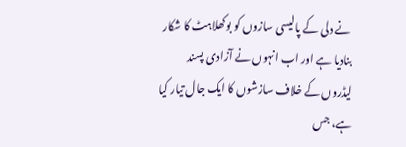نے دلی کے پالیسی سازوں کو بوکھلاہٹ کا شکار بنادیا ہے اور اب انہوں نے آزادی پسند لیڈروں کے خلاف سازشوں کا ایک جال تیار کیا ہے، جس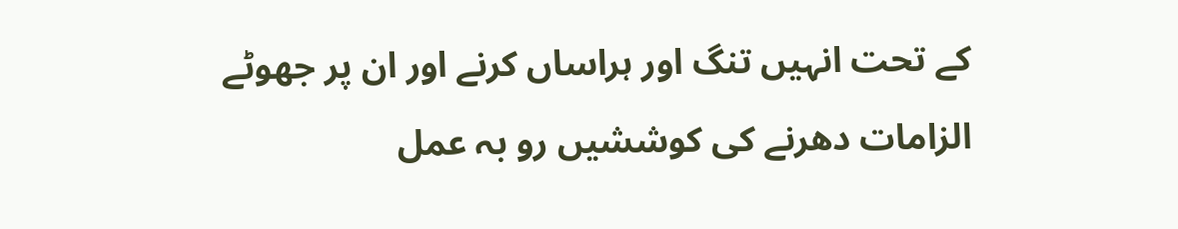کے تحت انہیں تنگ اور ہراساں کرنے اور ان پر جھوٹے الزامات دھرنے کی کوششیں رو بہ عمل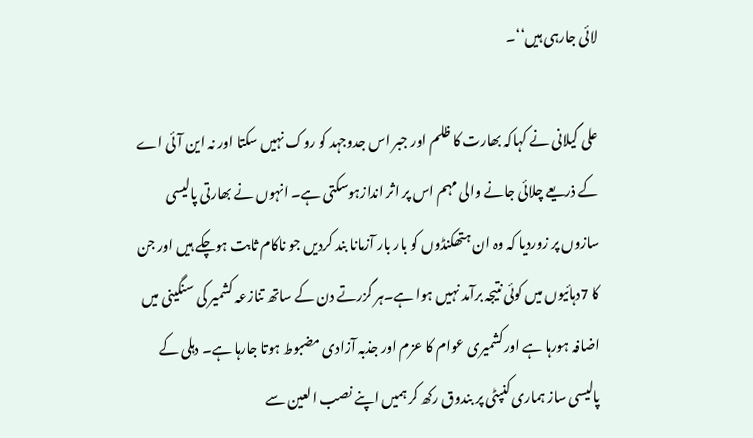لائی جارہی ہیں‘‘۔

علی گیلانی نے کہاکہ بھارت کا ظلم اور جبر اس جدوجہد کو روک نہیں سکتا اور نہ این آئی اے کے ذریعے چلائی جانے والی مہم اس پر اثر اندازہوسکتی ہے۔ انہوں نے بھارتی پالیسی سازوں پر زوردیا کہ وہ ان ہتھکنڈوں کو بار بار آزمانا بند کردیں جو ناکام ثابت ہوچکے ہیں اور جن کا 7دہائیوں میں کوئی نتیجہ برآمد نہیں ہوا ہے۔ہر گزرتے دن کے ساتھ تنازعہ کشمیر کی سنگینی میں اضافہ ہورہا ہے اورکشمیری عوام کا عزم اور جذبہ آزادی مضبوط ہوتا جارہا ہے۔ دہلی کے پالیسی ساز ہماری کنپٹی پر بندوق رکھ کر ہمیں اپنے نصب العین سے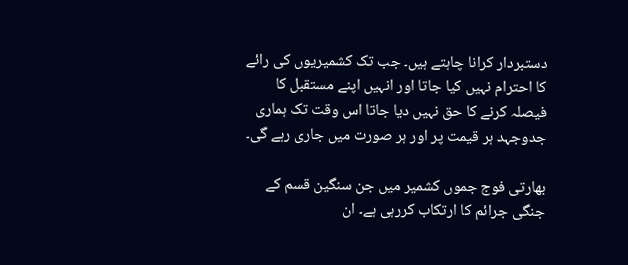دستبردار کرانا چاہتے ہیں۔ جب تک کشمیریوں کی رائے کا احترام نہیں کیا جاتا اور انہیں اپنے مستقبل کا فیصلہ کرنے کا حق نہیں دیا جاتا اس وقت تک ہماری جدوجہد ہر قیمت پر اور ہر صورت میں جاری رہے گی۔

بھارتی فوج جموں کشمیر میں جن سنگین قسم کے جنگی جرائم کا ارتکاب کررہی ہے۔ ان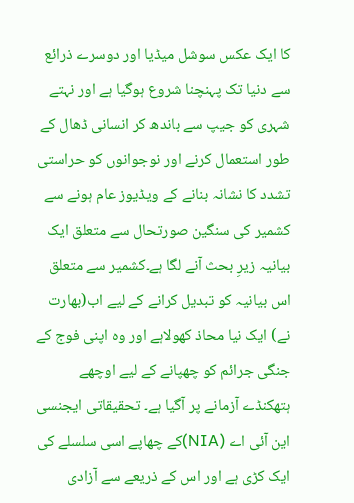کا ایک عکس سوشل میڈیا اور دوسرے ذرائع سے دنیا تک پہنچنا شروع ہوگیا ہے اور نہتے شہری کو جیپ سے باندھ کر انسانی ڈھال کے طور استعمال کرنے اور نوجوانوں کو حراستی تشدد کا نشانہ بنانے کے ویڈیوز عام ہونے سے کشمیر کی سنگین صورتحال سے متعلق ایک بیانیہ زیرِ بحث آنے لگا ہے۔کشمیر سے متعلق اس بیانیہ کو تبدیل کرانے کے لیے اب(بھارت نے) ایک نیا محاذ کھولاہے اور وہ اپنی فوج کے جنگی جرائم کو چھپانے کے لیے اوچھے ہتھکنڈے آزمانے پر آگیا ہے۔ تحقیقاتی ایجنسی این آئی اے (NIA)کے چھاپے اسی سلسلے کی ایک کڑی ہے اور اس کے ذریعے سے آزادی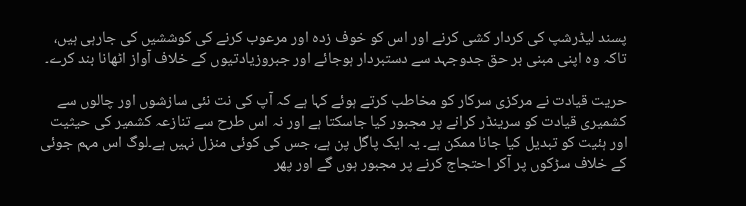پسند لیڈرشپ کی کردار کشی کرنے اور اس کو خوف زدہ اور مرعوب کرنے کی کوششیں کی جارہی ہیں، تاکہ وہ اپنی مبنی بر حق جدوجہد سے دستبردار ہوجائے اور جبروزیادتیوں کے خلاف آواز اٹھانا بند کرے۔

حریت قیادت نے مرکزی سرکار کو مخاطب کرتے ہوئے کہا ہے کہ آپ کی نت نئی سازشوں اور چالوں سے کشمیری قیادت کو سرینڈر کرانے پر مجبور کیا جاسکتا ہے اور نہ اس طرح سے تنازعہ کشمیر کی حیثیت اور ہئیت کو تبدیل کیا جانا ممکن ہے۔ یہ ایک پاگل پن ہے، جس کی کوئی منزل نہیں ہے۔لوگ اس مہم جوئی کے خلاف سڑکوں پر آکر احتجاج کرنے پر مجبور ہوں گے اور پھر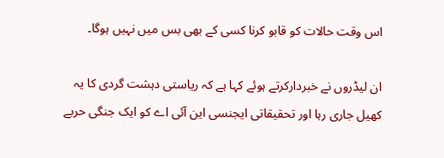اس وقت حالات کو قابو کرنا کسی کے بھی بس میں نہیں ہوگا۔

ان لیڈروں نے خبردارکرتے ہوئے کہا ہے کہ ریاستی دہشت گردی کا یہ کھیل جاری رہا اور تحقیقاتی ایجنسی این آئی اے کو ایک جنگی حربے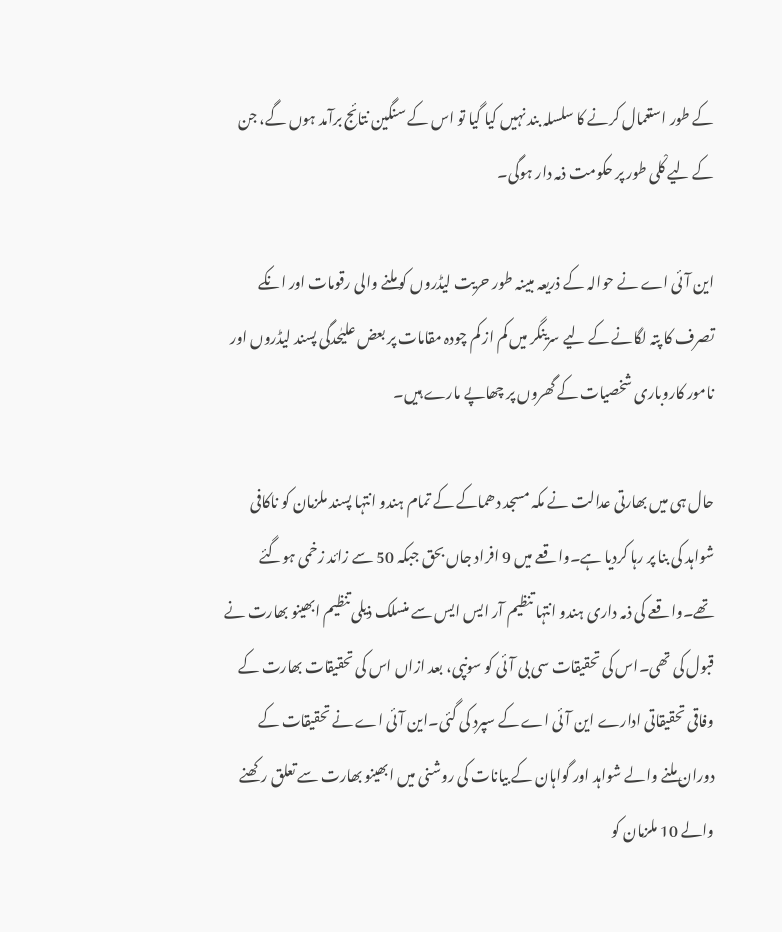کے طور استعمال کرنے کا سلسلہ بند نہیں کیا گیا تو اس کے سنگین نتائج برآمد ہوں گے، جن کے لیے کْلی طور پر حکومت ذمہ دار ہوگی۔

این آئی اے نے حوالہ کے ذریعہ مبینہ طور حریت لیڈروں کو ملنے والی رقومات اور انکے تصرف کا پتہ لگانے کے لیے سرینگر میں کم از کم چودہ مقامات پر بعض علیٰحدگی پسند لیڈروں اور نامور کاروباری شخصیات کے گھروں پر چھاپے مارے ہیں۔

حال ہی میں بھارتی عدالت نے مکہ مسجد دھماکے کے تمام ہندو انتہا پسند ملزمان کو ناکافی شواہد کی بنا پر رہا کردیا ہے۔واقعے میں 9 افراد جاں بحق جبکہ 50 سے زائد زخمی ہوگئے تھے۔واقعے کی ذمہ داری ہندو انتہا تنظیم آر ایس ایس سے منسلک ذیلی تنظیم ابھینو بھارت نے قبول کی تھی۔اس کی تحقیقات سی بی آئی کو سونپی، بعد ازاں اس کی تحقیقات بھارت کے وفاقی تحقیقاتی ادارے این آئی اے کے سپرد کی گئی۔این آئی اے نے تحقیقات کے دوران ملنے والے شواہد اور گواہان کے بیانات کی روشنی میں ابھینو بھارت سے تعلق رکھنے والے 10 ملزمان کو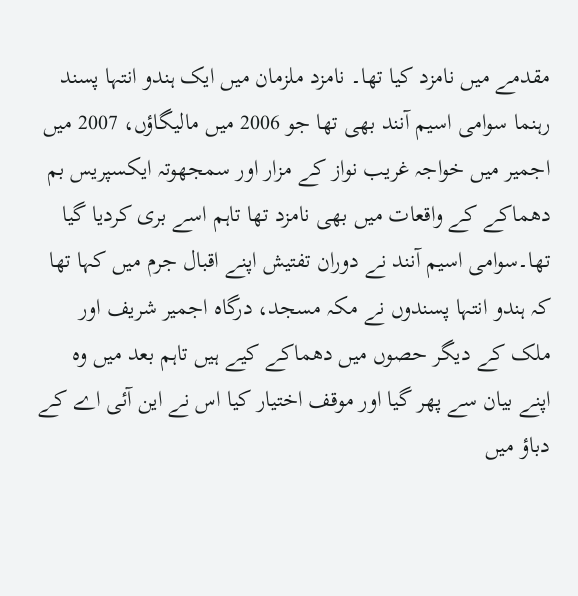مقدمے میں نامزد کیا تھا۔ نامزد ملزمان میں ایک ہندو انتہا پسند رہنما سوامی اسیم آنند بھی تھا جو 2006 میں مالیگاؤں، 2007 میں اجمیر میں خواجہ غریب نواز کے مزار اور سمجھوتہ ایکسپریس بم دھماکے کے واقعات میں بھی نامزد تھا تاہم اسے بری کردیا گیا تھا۔سوامی اسیم آنند نے دوران تفتیش اپنے اقبال جرم میں کہا تھا کہ ہندو انتہا پسندوں نے مکہ مسجد، درگاہ اجمیر شریف اور ملک کے دیگر حصوں میں دھماکے کیے ہیں تاہم بعد میں وہ اپنے بیان سے پھر گیا اور موقف اختیار کیا اس نے این آئی اے کے دباؤ میں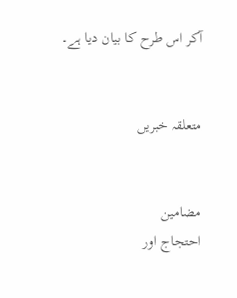آکر اس طرح کا بیان دیا ہے۔


متعلقہ خبریں


مضامین
احتجاج اور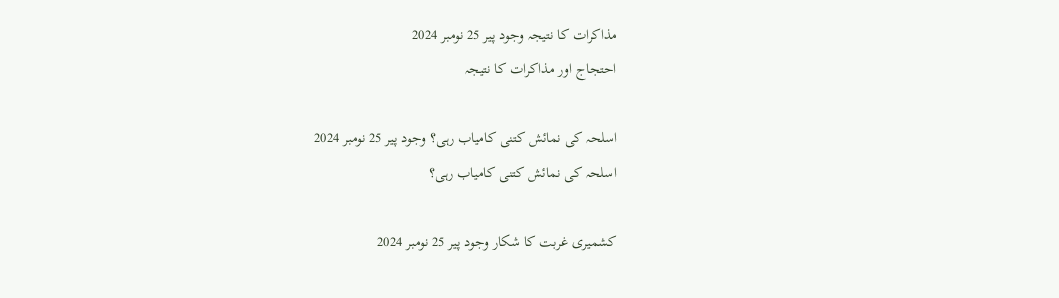مذاکرات کا نتیجہ وجود پیر 25 نومبر 2024
احتجاج اور مذاکرات کا نتیجہ

اسلحہ کی نمائش کتنی کامیاب رہی؟ وجود پیر 25 نومبر 2024
اسلحہ کی نمائش کتنی کامیاب رہی؟

کشمیری غربت کا شکار وجود پیر 25 نومبر 2024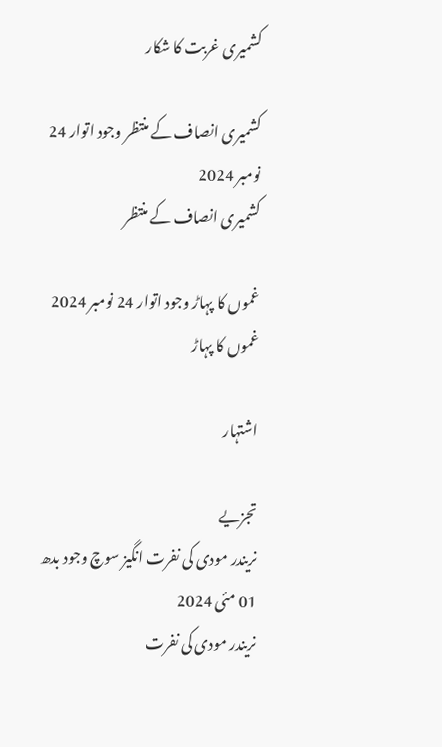کشمیری غربت کا شکار

کشمیری انصاف کے منتظر وجود اتوار 24 نومبر 2024
کشمیری انصاف کے منتظر

غموں کا پہاڑ وجود اتوار 24 نومبر 2024
غموں کا پہاڑ

اشتہار

تجزیے
نریندر مودی کی نفرت انگیز سوچ وجود بدھ 01 مئی 2024
نریندر مودی کی نفرت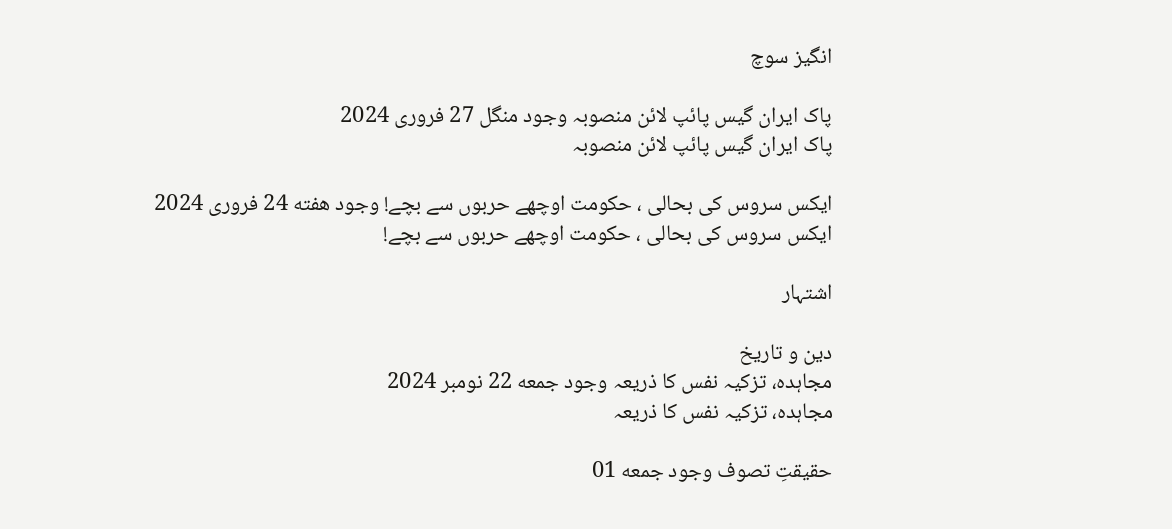انگیز سوچ

پاک ایران گیس پائپ لائن منصوبہ وجود منگل 27 فروری 2024
پاک ایران گیس پائپ لائن منصوبہ

ایکس سروس کی بحالی ، حکومت اوچھے حربوں سے بچے! وجود هفته 24 فروری 2024
ایکس سروس کی بحالی ، حکومت اوچھے حربوں سے بچے!

اشتہار

دین و تاریخ
مجاہدہ، تزکیہ نفس کا ذریعہ وجود جمعه 22 نومبر 2024
مجاہدہ، تزکیہ نفس کا ذریعہ

حقیقتِ تصوف وجود جمعه 01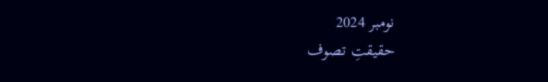نومبر 2024
حقیقتِ تصوف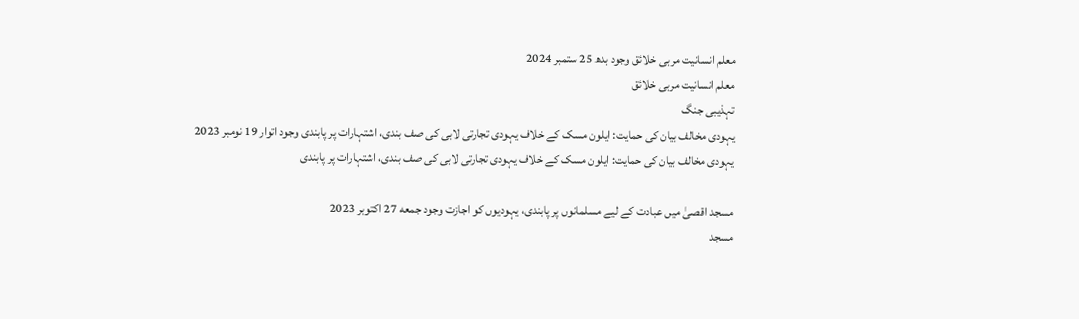معلم انسانیت مربی خلائق وجود بدھ 25 ستمبر 2024
معلم انسانیت مربی خلائق
تہذیبی جنگ
یہودی مخالف بیان کی حمایت: ایلون مسک کے خلاف یہودی تجارتی لابی کی صف بندی، اشتہارات پر پابندی وجود اتوار 19 نومبر 2023
یہودی مخالف بیان کی حمایت: ایلون مسک کے خلاف یہودی تجارتی لابی کی صف بندی، اشتہارات پر پابندی

مسجد اقصیٰ میں عبادت کے لیے مسلمانوں پر پابندی، یہودیوں کو اجازت وجود جمعه 27 اکتوبر 2023
مسجد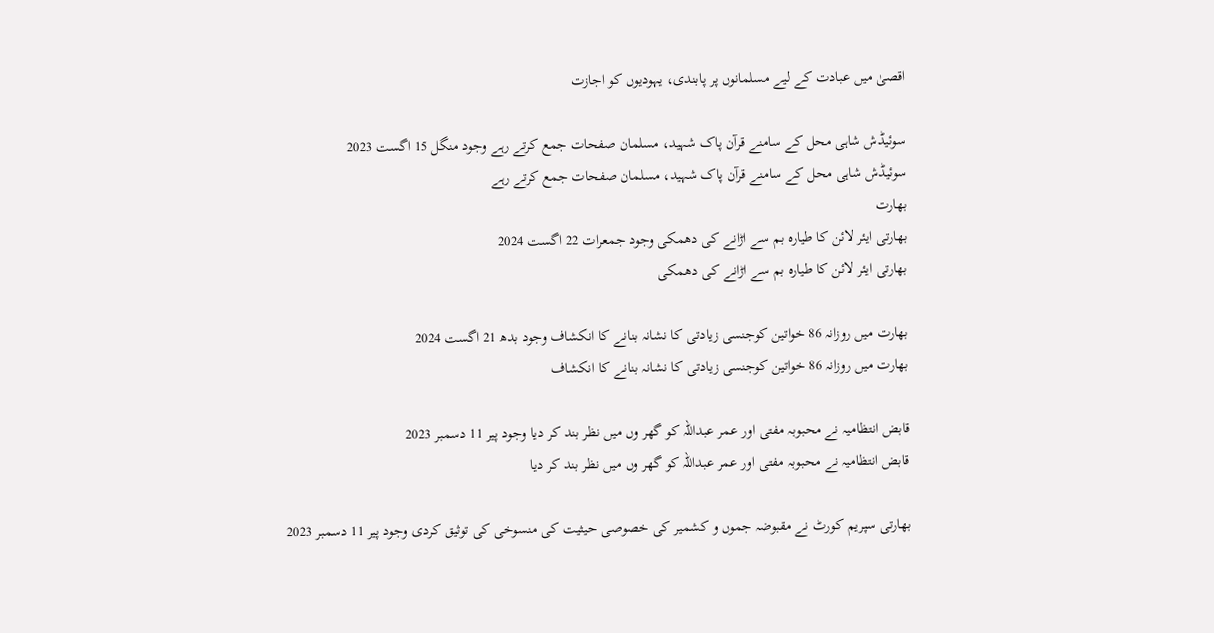اقصیٰ میں عبادت کے لیے مسلمانوں پر پابندی، یہودیوں کو اجازت

سوئیڈش شاہی محل کے سامنے قرآن پاک شہید، مسلمان صفحات جمع کرتے رہے وجود منگل 15 اگست 2023
سوئیڈش شاہی محل کے سامنے قرآن پاک شہید، مسلمان صفحات جمع کرتے رہے
بھارت
بھارتی ایئر لائن کا طیارہ بم سے اڑانے کی دھمکی وجود جمعرات 22 اگست 2024
بھارتی ایئر لائن کا طیارہ بم سے اڑانے کی دھمکی

بھارت میں روزانہ 86 خواتین کوجنسی زیادتی کا نشانہ بنانے کا انکشاف وجود بدھ 21 اگست 2024
بھارت میں روزانہ 86 خواتین کوجنسی زیادتی کا نشانہ بنانے کا انکشاف

قابض انتظامیہ نے محبوبہ مفتی اور عمر عبداللہ کو گھر وں میں نظر بند کر دیا وجود پیر 11 دسمبر 2023
قابض انتظامیہ نے محبوبہ مفتی اور عمر عبداللہ کو گھر وں میں نظر بند کر دیا

بھارتی سپریم کورٹ نے مقبوضہ جموں و کشمیر کی خصوصی حیثیت کی منسوخی کی توثیق کردی وجود پیر 11 دسمبر 2023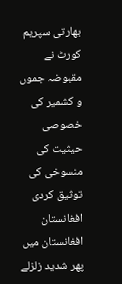بھارتی سپریم کورٹ نے مقبوضہ جموں و کشمیر کی خصوصی حیثیت کی منسوخی کی توثیق کردی
افغانستان
افغانستان میں پھر شدید زلزلے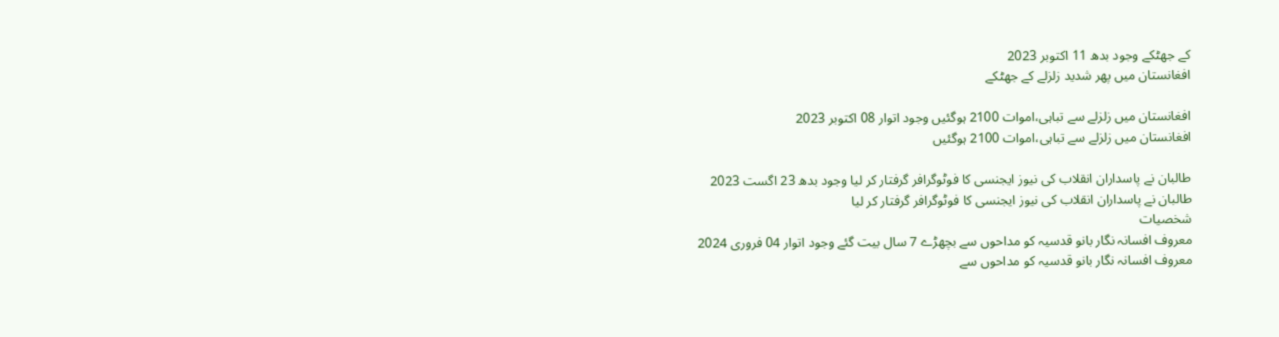کے جھٹکے وجود بدھ 11 اکتوبر 2023
افغانستان میں پھر شدید زلزلے کے جھٹکے

افغانستان میں زلزلے سے تباہی،اموات 2100 ہوگئیں وجود اتوار 08 اکتوبر 2023
افغانستان میں زلزلے سے تباہی،اموات 2100 ہوگئیں

طالبان نے پاسداران انقلاب کی نیوز ایجنسی کا فوٹوگرافر گرفتار کر لیا وجود بدھ 23 اگست 2023
طالبان نے پاسداران انقلاب کی نیوز ایجنسی کا فوٹوگرافر گرفتار کر لیا
شخصیات
معروف افسانہ نگار بانو قدسیہ کو مداحوں سے بچھڑے 7 سال بیت گئے وجود اتوار 04 فروری 2024
معروف افسانہ نگار بانو قدسیہ کو مداحوں سے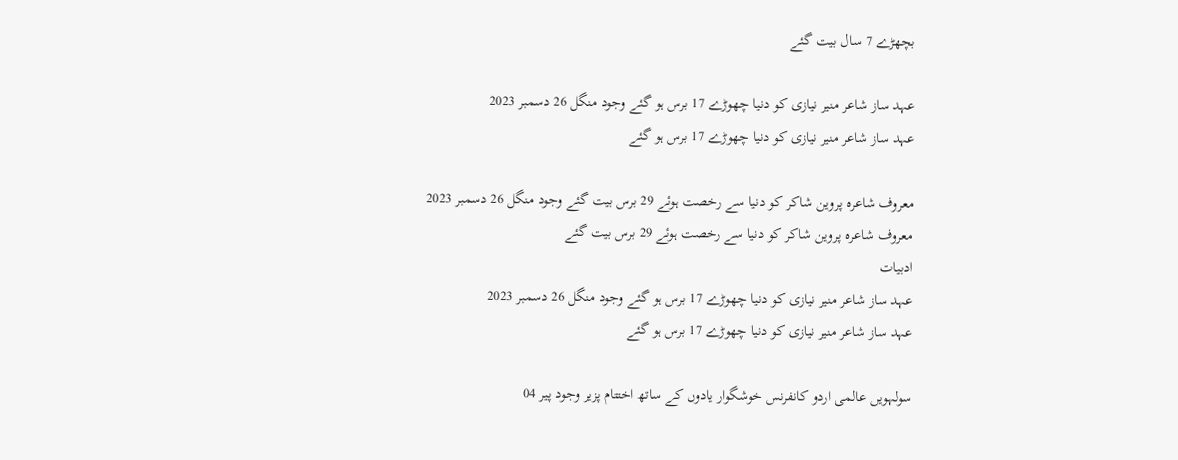بچھڑے 7 سال بیت گئے

عہد ساز شاعر منیر نیازی کو دنیا چھوڑے 17 برس ہو گئے وجود منگل 26 دسمبر 2023
عہد ساز شاعر منیر نیازی کو دنیا چھوڑے 17 برس ہو گئے

معروف شاعرہ پروین شاکر کو دنیا سے رخصت ہوئے 29 برس بیت گئے وجود منگل 26 دسمبر 2023
معروف شاعرہ پروین شاکر کو دنیا سے رخصت ہوئے 29 برس بیت گئے
ادبیات
عہد ساز شاعر منیر نیازی کو دنیا چھوڑے 17 برس ہو گئے وجود منگل 26 دسمبر 2023
عہد ساز شاعر منیر نیازی کو دنیا چھوڑے 17 برس ہو گئے

سولہویں عالمی اردو کانفرنس خوشگوار یادوں کے ساتھ اختتام پزیر وجود پیر 04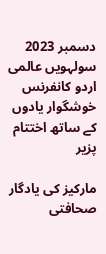دسمبر 2023
سولہویں عالمی اردو کانفرنس خوشگوار یادوں کے ساتھ اختتام پزیر

مارکیز کی یادگار صحافتی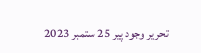تحریر وجود پیر 25 ستمبر 2023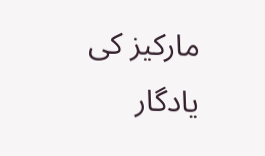مارکیز کی یادگار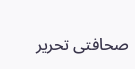صحافتی تحریر